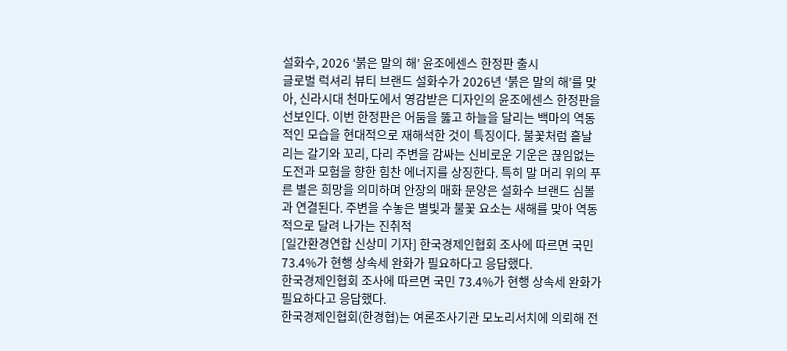설화수, 2026 ‘붉은 말의 해’ 윤조에센스 한정판 출시
글로벌 럭셔리 뷰티 브랜드 설화수가 2026년 ‘붉은 말의 해’를 맞아, 신라시대 천마도에서 영감받은 디자인의 윤조에센스 한정판을 선보인다. 이번 한정판은 어둠을 뚫고 하늘을 달리는 백마의 역동적인 모습을 현대적으로 재해석한 것이 특징이다. 불꽃처럼 흩날리는 갈기와 꼬리, 다리 주변을 감싸는 신비로운 기운은 끊임없는 도전과 모험을 향한 힘찬 에너지를 상징한다. 특히 말 머리 위의 푸른 별은 희망을 의미하며 안장의 매화 문양은 설화수 브랜드 심볼과 연결된다. 주변을 수놓은 별빛과 불꽃 요소는 새해를 맞아 역동적으로 달려 나가는 진취적
[일간환경연합 신상미 기자] 한국경제인협회 조사에 따르면 국민 73.4%가 현행 상속세 완화가 필요하다고 응답했다.
한국경제인협회 조사에 따르면 국민 73.4%가 현행 상속세 완화가 필요하다고 응답했다.
한국경제인협회(한경협)는 여론조사기관 모노리서치에 의뢰해 전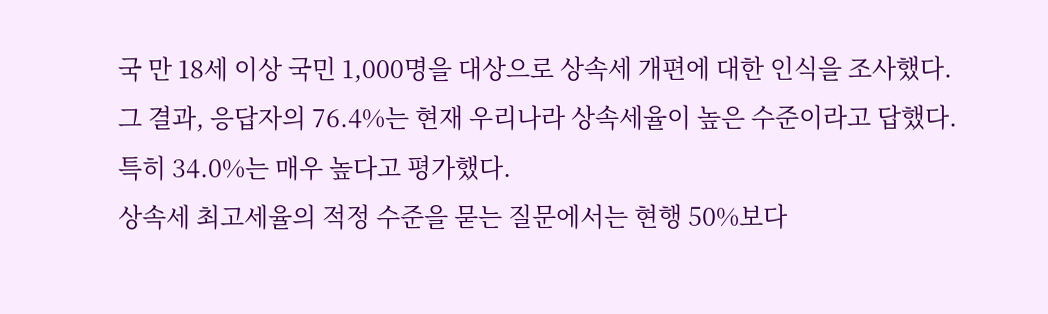국 만 18세 이상 국민 1,000명을 대상으로 상속세 개편에 대한 인식을 조사했다. 그 결과, 응답자의 76.4%는 현재 우리나라 상속세율이 높은 수준이라고 답했다. 특히 34.0%는 매우 높다고 평가했다.
상속세 최고세율의 적정 수준을 묻는 질문에서는 현행 50%보다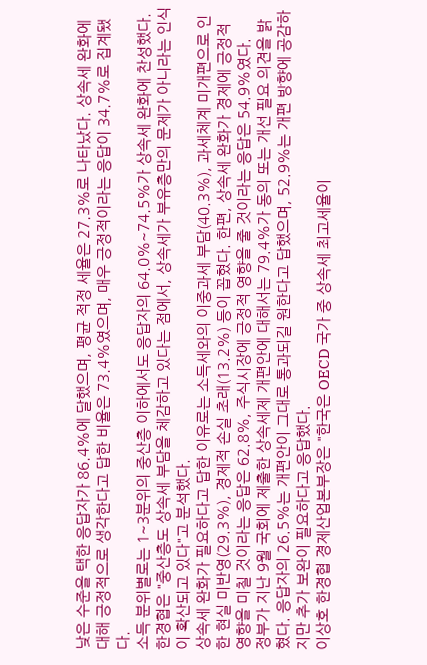낮은 수준을 택한 응답자가 86.4%에 달했으며, 평균 적정 세율은 27.3%로 나타났다. 상속세 완화에 대해 긍정적으로 생각한다고 답한 비율은 73.4%였으며, 매우 긍정적이라는 응답이 34.7%로 집계됐다.
소득 분위별로는 1~3분위의 중산층 이하에서도 응답자의 64.0%~74.5%가 상속세 완화에 찬성했다. 한경협은 "중산층도 상속세 부담을 체감하고 있다는 점에서, 상속세가 부유층만의 문제가 아니라는 인식이 확산되고 있다"고 분석했다.
상속세 완화가 필요하다고 답한 이유로는 소득세와의 이중과세 부담(40.3%), 과세체계 미개편으로 인한 현실 미반영(29.3%), 경제적 손실 초래(13.2%) 등이 꼽혔다. 한편, 상속세 완화가 경제에 긍정적 영향을 미칠 것이라는 응답은 62.8%, 주식시장에 긍정적 영향을 줄 것이라는 응답은 54.9%였다.
정부가 지난 9월 국회에 제출한 상속세제 개편안에 대해서는 79.4%가 동의 또는 개선 필요 의견을 밝혔다. 응답자의 26.5%는 개편안이 그대로 통과되길 원한다고 답했으며, 52.9%는 개편 방향에 공감하지만 추가 보완이 필요하다고 응답했다.
이상호 한경협 경제산업본부장은 "한국은 OECD 국가 중 상속세 최고세율이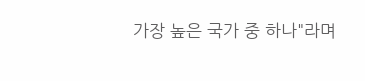가장 높은 국가 중 하나"라며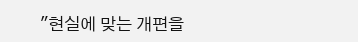"현실에 맞는 개편을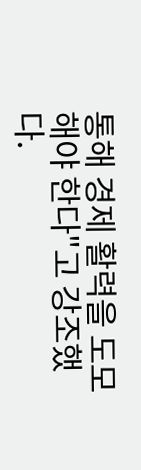통해 경제 활력을 도모해야 한다"고 강조했다.